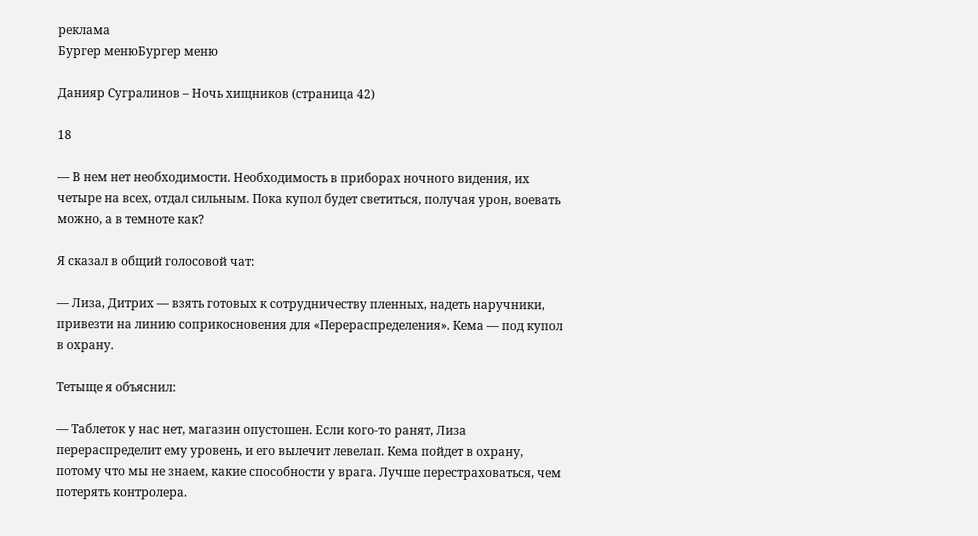реклама
Бургер менюБургер меню

Данияр Сугралинов – Ночь хищников (страница 42)

18

— В нем нет необходимости. Необходимость в приборах ночного видения, их четыре на всех, отдал сильным. Пока купол будет светиться, получая урон, воевать можно, а в темноте как?

Я сказал в общий голосовой чат:

— Лиза, Дитрих — взять готовых к сотрудничеству пленных, надеть наручники, привезти на линию соприкосновения для «Перераспределения». Кема — под купол в охрану.

Тетыще я объяснил:

— Таблеток у нас нет, магазин опустошен. Если кого-то ранят, Лиза перераспределит ему уровень, и его вылечит левелап. Кема пойдет в охрану, потому что мы не знаем, какие способности у врага. Лучше перестраховаться, чем потерять контролера.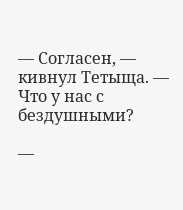— Согласен, — кивнул Тетыща. — Что у нас с бездушными?

—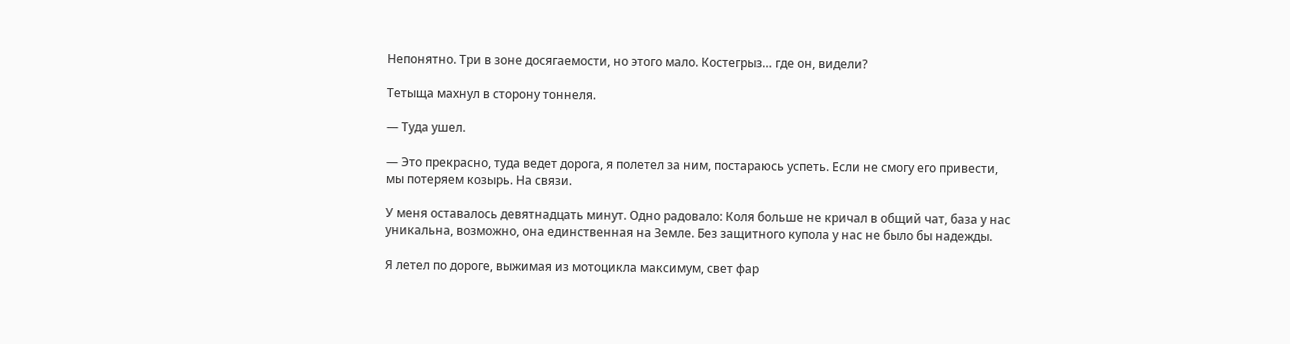Непонятно. Три в зоне досягаемости, но этого мало. Костегрыз… где он, видели?

Тетыща махнул в сторону тоннеля.

— Туда ушел.

— Это прекрасно, туда ведет дорога, я полетел за ним, постараюсь успеть. Если не смогу его привести, мы потеряем козырь. На связи.

У меня оставалось девятнадцать минут. Одно радовало: Коля больше не кричал в общий чат, база у нас уникальна, возможно, она единственная на Земле. Без защитного купола у нас не было бы надежды.

Я летел по дороге, выжимая из мотоцикла максимум, свет фар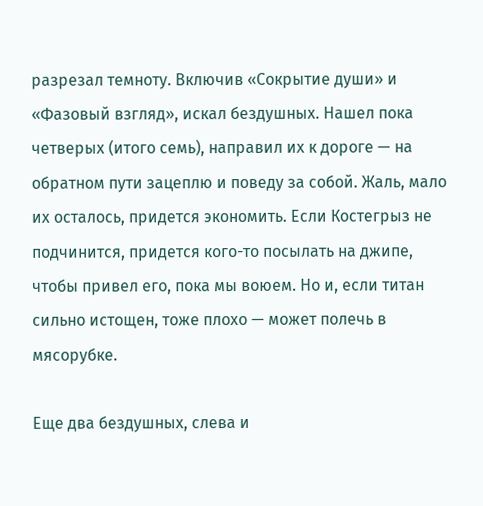разрезал темноту. Включив «Сокрытие души» и «Фазовый взгляд», искал бездушных. Нашел пока четверых (итого семь), направил их к дороге — на обратном пути зацеплю и поведу за собой. Жаль, мало их осталось, придется экономить. Если Костегрыз не подчинится, придется кого-то посылать на джипе, чтобы привел его, пока мы воюем. Но и, если титан сильно истощен, тоже плохо — может полечь в мясорубке.

Еще два бездушных, слева и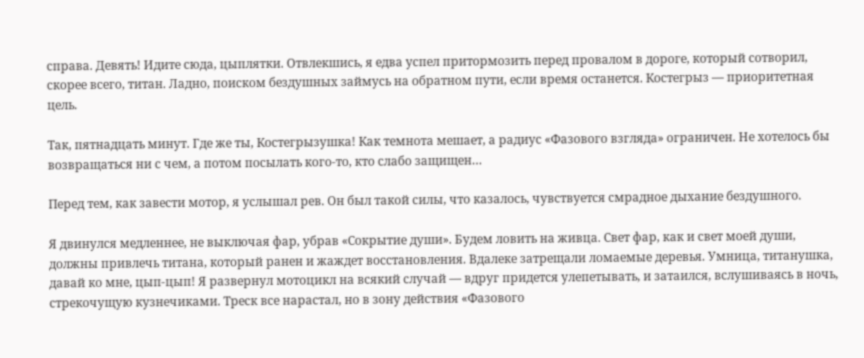справа. Девять! Идите сюда, цыплятки. Отвлекшись, я едва успел притормозить перед провалом в дороге, который сотворил, скорее всего, титан. Ладно, поиском бездушных займусь на обратном пути, если время останется. Костегрыз — приоритетная цель.

Так, пятнадцать минут. Где же ты, Костегрызушка! Как темнота мешает, а радиус «Фазового взгляда» ограничен. Не хотелось бы возвращаться ни с чем, а потом посылать кого-то, кто слабо защищен…

Перед тем, как завести мотор, я услышал рев. Он был такой силы, что казалось, чувствуется смрадное дыхание бездушного.

Я двинулся медленнее, не выключая фар, убрав «Сокрытие души». Будем ловить на живца. Свет фар, как и свет моей души, должны привлечь титана, который ранен и жаждет восстановления. Вдалеке затрещали ломаемые деревья. Умница, титанушка, давай ко мне, цып-цып! Я развернул мотоцикл на всякий случай — вдруг придется улепетывать, и затаился, вслушиваясь в ночь, стрекочущую кузнечиками. Треск все нарастал, но в зону действия «Фазового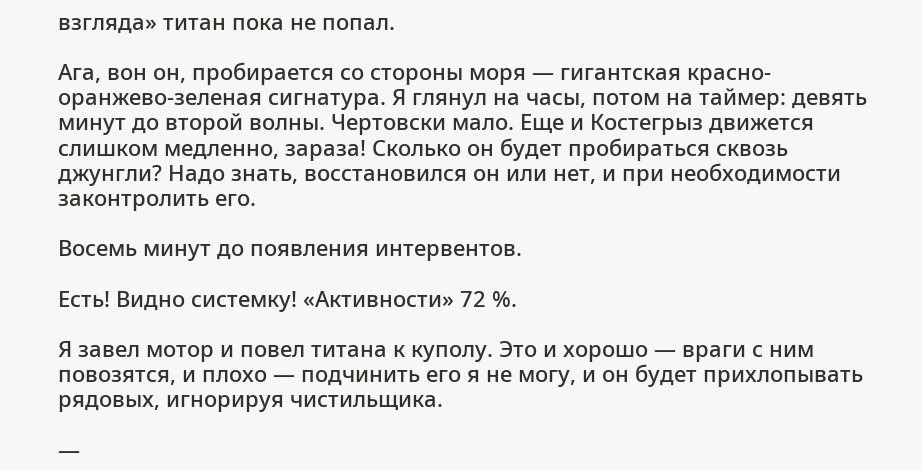взгляда» титан пока не попал.

Ага, вон он, пробирается со стороны моря — гигантская красно-оранжево-зеленая сигнатура. Я глянул на часы, потом на таймер: девять минут до второй волны. Чертовски мало. Еще и Костегрыз движется слишком медленно, зараза! Сколько он будет пробираться сквозь джунгли? Надо знать, восстановился он или нет, и при необходимости законтролить его.

Восемь минут до появления интервентов.

Есть! Видно системку! «Активности» 72 %.

Я завел мотор и повел титана к куполу. Это и хорошо — враги с ним повозятся, и плохо — подчинить его я не могу, и он будет прихлопывать рядовых, игнорируя чистильщика.

—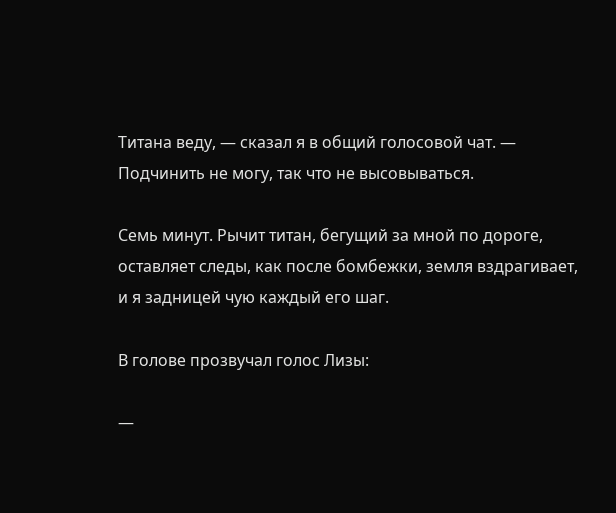Титана веду, — сказал я в общий голосовой чат. — Подчинить не могу, так что не высовываться.

Семь минут. Рычит титан, бегущий за мной по дороге, оставляет следы, как после бомбежки, земля вздрагивает, и я задницей чую каждый его шаг.

В голове прозвучал голос Лизы:

—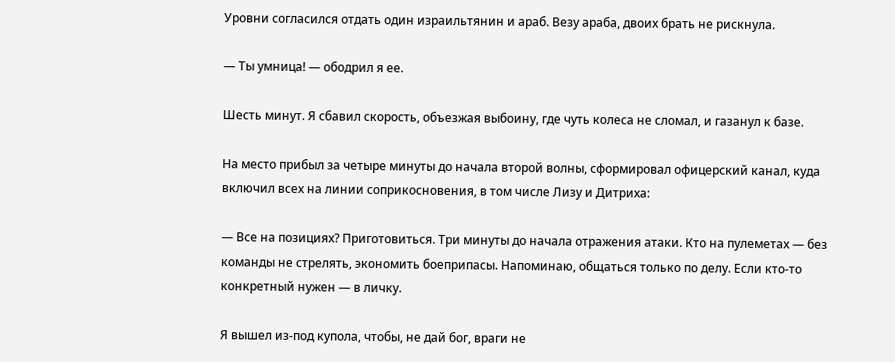Уровни согласился отдать один израильтянин и араб. Везу араба, двоих брать не рискнула.

— Ты умница! — ободрил я ее.

Шесть минут. Я сбавил скорость, объезжая выбоину, где чуть колеса не сломал, и газанул к базе.

На место прибыл за четыре минуты до начала второй волны, сформировал офицерский канал, куда включил всех на линии соприкосновения, в том числе Лизу и Дитриха:

— Все на позициях? Приготовиться. Три минуты до начала отражения атаки. Кто на пулеметах — без команды не стрелять, экономить боеприпасы. Напоминаю, общаться только по делу. Если кто-то конкретный нужен — в личку.

Я вышел из-под купола, чтобы, не дай бог, враги не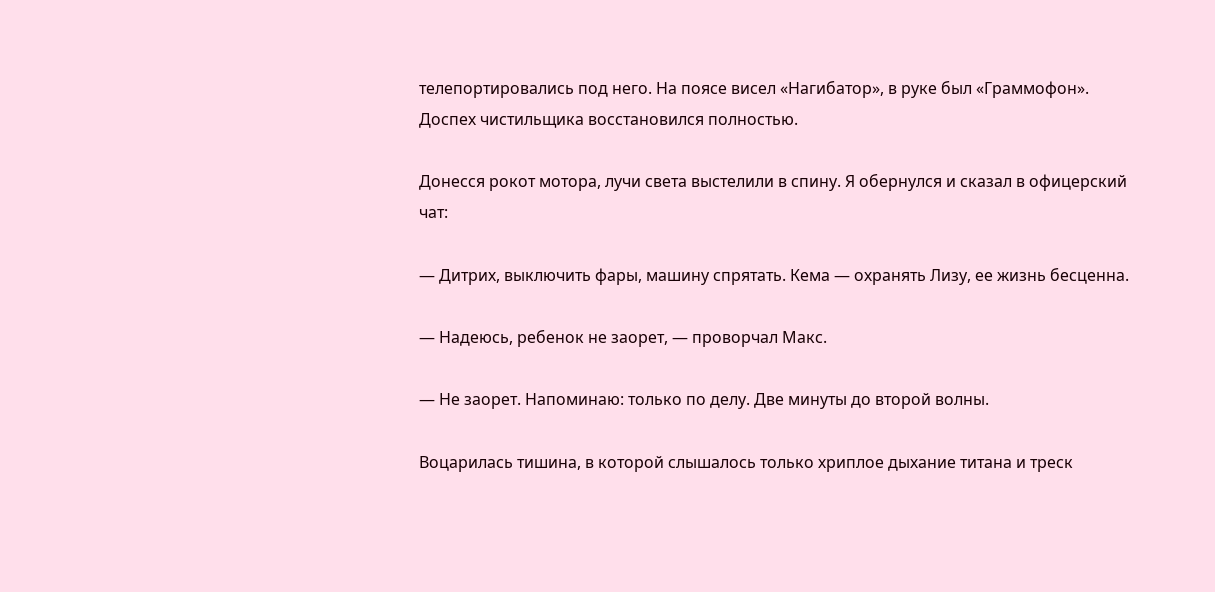телепортировались под него. На поясе висел «Нагибатор», в руке был «Граммофон». Доспех чистильщика восстановился полностью.

Донесся рокот мотора, лучи света выстелили в спину. Я обернулся и сказал в офицерский чат:

— Дитрих, выключить фары, машину спрятать. Кема — охранять Лизу, ее жизнь бесценна.

— Надеюсь, ребенок не заорет, — проворчал Макс.

— Не заорет. Напоминаю: только по делу. Две минуты до второй волны.

Воцарилась тишина, в которой слышалось только хриплое дыхание титана и треск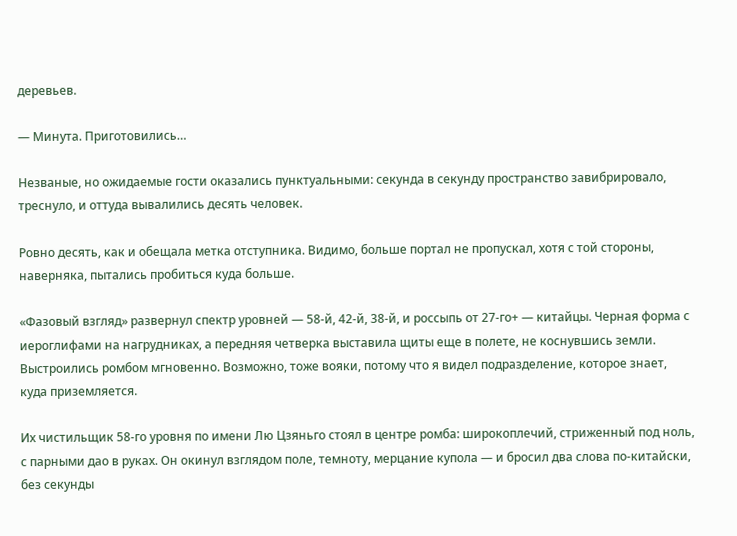деревьев.

— Минута. Приготовились…

Незваные, но ожидаемые гости оказались пунктуальными: секунда в секунду пространство завибрировало, треснуло, и оттуда вывалились десять человек.

Ровно десять, как и обещала метка отступника. Видимо, больше портал не пропускал, хотя с той стороны, наверняка, пытались пробиться куда больше.

«Фазовый взгляд» развернул спектр уровней — 58-й, 42-й, 38-й, и россыпь от 27-го+ — китайцы. Черная форма с иероглифами на нагрудниках, а передняя четверка выставила щиты еще в полете, не коснувшись земли. Выстроились ромбом мгновенно. Возможно, тоже вояки, потому что я видел подразделение, которое знает, куда приземляется.

Их чистильщик 58-го уровня по имени Лю Цзяньго стоял в центре ромба: широкоплечий, стриженный под ноль, с парными дао в руках. Он окинул взглядом поле, темноту, мерцание купола — и бросил два слова по-китайски, без секунды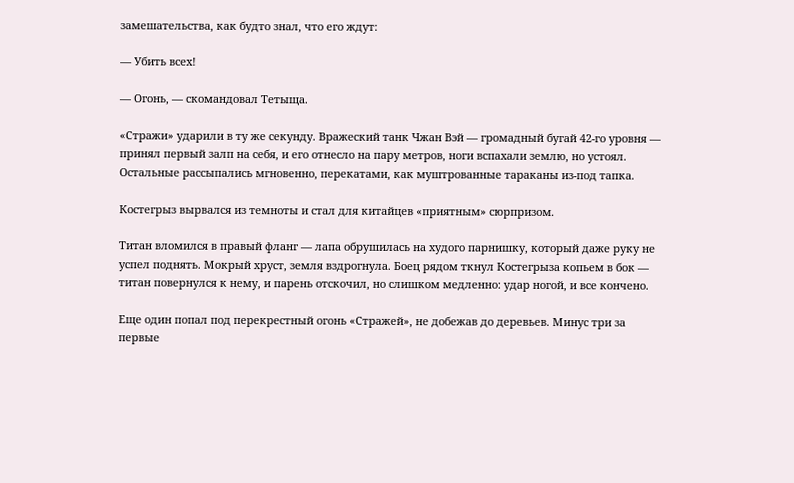замешательства, как будто знал, что его ждут:

— Убить всех!

— Огонь, — скомандовал Тетыща.

«Стражи» ударили в ту же секунду. Вражеский танк Чжан Вэй — громадный бугай 42-го уровня — принял первый залп на себя, и его отнесло на пару метров, ноги вспахали землю, но устоял. Остальные рассыпались мгновенно, перекатами, как муштрованные тараканы из-под тапка.

Костегрыз вырвался из темноты и стал для китайцев «приятным» сюрпризом.

Титан вломился в правый фланг — лапа обрушилась на худого парнишку, который даже руку не успел поднять. Мокрый хруст, земля вздрогнула. Боец рядом ткнул Костегрыза копьем в бок — титан повернулся к нему, и парень отскочил, но слишком медленно: удар ногой, и все кончено.

Еще один попал под перекрестный огонь «Стражей», не добежав до деревьев. Минус три за первые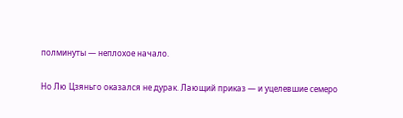полминуты — неплохое начало.

Но Лю Цзяньго оказался не дурак. Лающий приказ — и уцелевшие семеро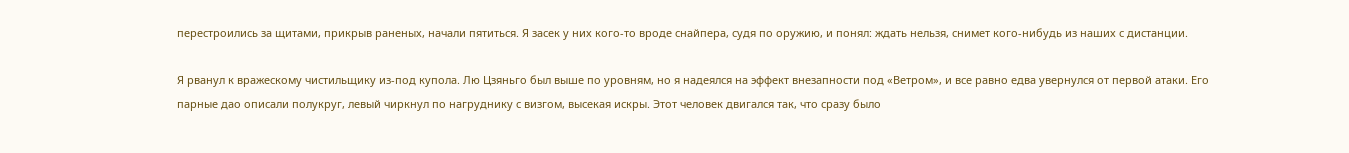перестроились за щитами, прикрыв раненых, начали пятиться. Я засек у них кого-то вроде снайпера, судя по оружию, и понял: ждать нельзя, снимет кого-нибудь из наших с дистанции.

Я рванул к вражескому чистильщику из-под купола. Лю Цзяньго был выше по уровням, но я надеялся на эффект внезапности под «Ветром», и все равно едва увернулся от первой атаки. Его парные дао описали полукруг, левый чиркнул по нагруднику с визгом, высекая искры. Этот человек двигался так, что сразу было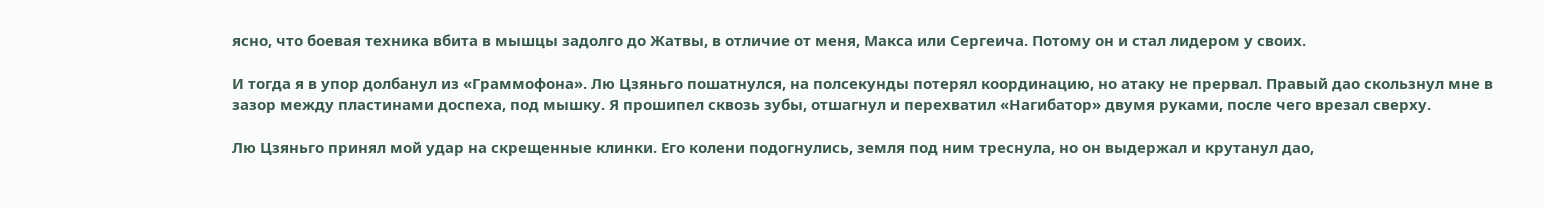ясно, что боевая техника вбита в мышцы задолго до Жатвы, в отличие от меня, Макса или Сергеича. Потому он и стал лидером у своих.

И тогда я в упор долбанул из «Граммофона». Лю Цзяньго пошатнулся, на полсекунды потерял координацию, но атаку не прервал. Правый дао скользнул мне в зазор между пластинами доспеха, под мышку. Я прошипел сквозь зубы, отшагнул и перехватил «Нагибатор» двумя руками, после чего врезал сверху.

Лю Цзяньго принял мой удар на скрещенные клинки. Его колени подогнулись, земля под ним треснула, но он выдержал и крутанул дао,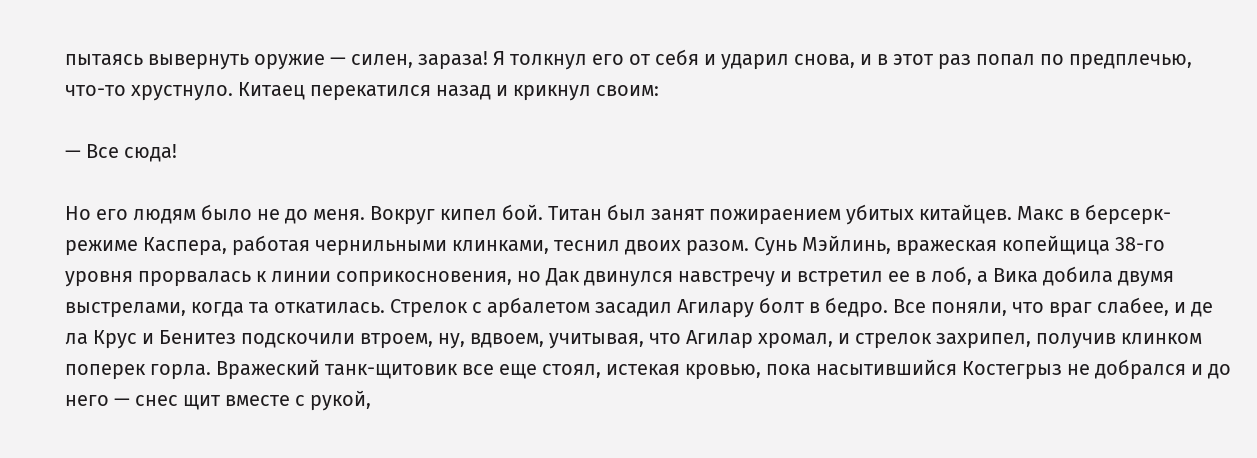пытаясь вывернуть оружие — силен, зараза! Я толкнул его от себя и ударил снова, и в этот раз попал по предплечью, что-то хрустнуло. Китаец перекатился назад и крикнул своим:

— Все сюда!

Но его людям было не до меня. Вокруг кипел бой. Титан был занят пожираением убитых китайцев. Макс в берсерк-режиме Каспера, работая чернильными клинками, теснил двоих разом. Сунь Мэйлинь, вражеская копейщица 38-го уровня прорвалась к линии соприкосновения, но Дак двинулся навстречу и встретил ее в лоб, а Вика добила двумя выстрелами, когда та откатилась. Стрелок с арбалетом засадил Агилару болт в бедро. Все поняли, что враг слабее, и де ла Крус и Бенитез подскочили втроем, ну, вдвоем, учитывая, что Агилар хромал, и стрелок захрипел, получив клинком поперек горла. Вражеский танк-щитовик все еще стоял, истекая кровью, пока насытившийся Костегрыз не добрался и до него — снес щит вместе с рукой,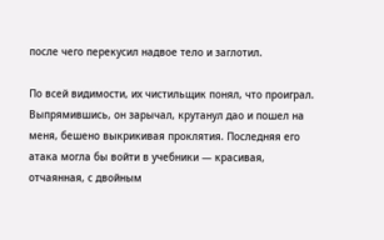после чего перекусил надвое тело и заглотил.

По всей видимости, их чистильщик понял, что проиграл. Выпрямившись, он зарычал, крутанул дао и пошел на меня, бешено выкрикивая проклятия. Последняя его атака могла бы войти в учебники — красивая, отчаянная, с двойным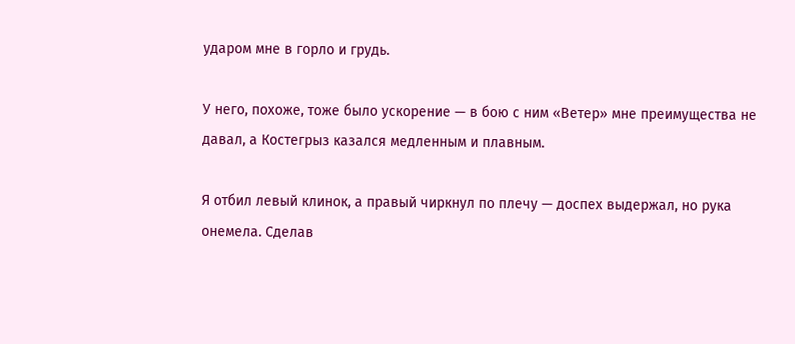ударом мне в горло и грудь.

У него, похоже, тоже было ускорение — в бою с ним «Ветер» мне преимущества не давал, а Костегрыз казался медленным и плавным.

Я отбил левый клинок, а правый чиркнул по плечу — доспех выдержал, но рука онемела. Сделав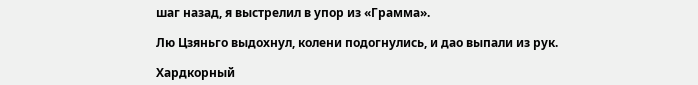шаг назад, я выстрелил в упор из «Грамма».

Лю Цзяньго выдохнул, колени подогнулись, и дао выпали из рук.

Хардкорный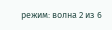режим: волна 2 из 6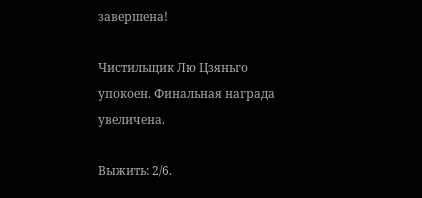завершена!

Чистильщик Лю Цзяньго упокоен. Финальная награда увеличена.

Выжить: 2/6.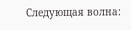Следующая волна: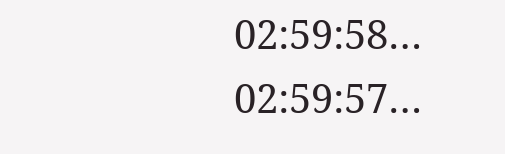02:59:58… 02:59:57…